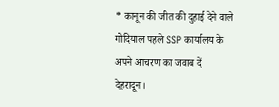* कानून की जीत की दुहाई देने वाले गोदियाल पहले SSP कार्यालय के अपने आचरण का जवाब दें
देहरादून।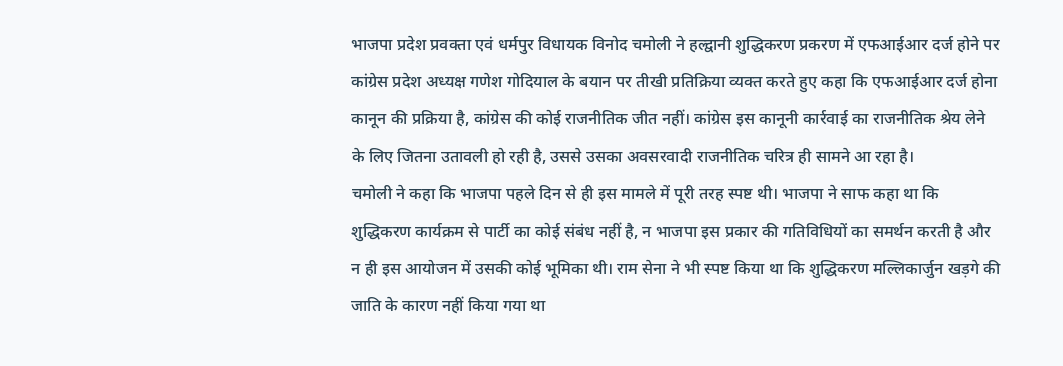भाजपा प्रदेश प्रवक्ता एवं धर्मपुर विधायक विनोद चमोली ने हल्द्वानी शुद्धिकरण प्रकरण में एफआईआर दर्ज होने पर कांग्रेस प्रदेश अध्यक्ष गणेश गोदियाल के बयान पर तीखी प्रतिक्रिया व्यक्त करते हुए कहा कि एफआईआर दर्ज होना कानून की प्रक्रिया है, कांग्रेस की कोई राजनीतिक जीत नहीं। कांग्रेस इस कानूनी कार्रवाई का राजनीतिक श्रेय लेने के लिए जितना उतावली हो रही है, उससे उसका अवसरवादी राजनीतिक चरित्र ही सामने आ रहा है।
चमोली ने कहा कि भाजपा पहले दिन से ही इस मामले में पूरी तरह स्पष्ट थी। भाजपा ने साफ कहा था कि शुद्धिकरण कार्यक्रम से पार्टी का कोई संबंध नहीं है, न भाजपा इस प्रकार की गतिविधियों का समर्थन करती है और न ही इस आयोजन में उसकी कोई भूमिका थी। राम सेना ने भी स्पष्ट किया था कि शुद्धिकरण मल्लिकार्जुन खड़गे की जाति के कारण नहीं किया गया था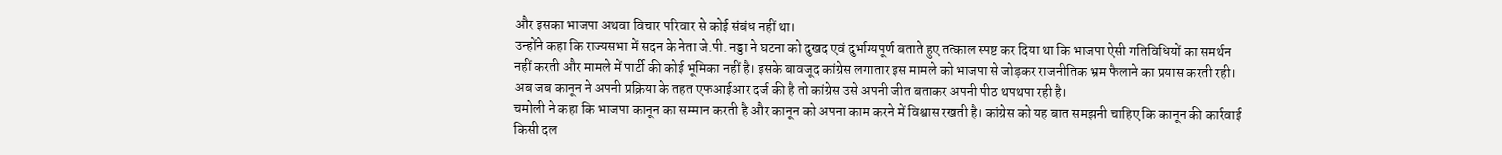और इसका भाजपा अथवा विचार परिवार से कोई संबंध नहीं था।
उन्होंने कहा कि राज्यसभा में सदन के नेता जे.पी. नड्डा ने घटना को दुखद एवं दुर्भाग्यपूर्ण बताते हुए तत्काल स्पष्ट कर दिया था कि भाजपा ऐसी गतिविधियों का समर्थन नहीं करती और मामले में पार्टी की कोई भूमिका नहीं है। इसके बावजूद कांग्रेस लगातार इस मामले को भाजपा से जोड़कर राजनीतिक भ्रम फैलाने का प्रयास करती रही। अब जब कानून ने अपनी प्रक्रिया के तहत एफआईआर दर्ज की है तो कांग्रेस उसे अपनी जीत बताकर अपनी पीठ थपथपा रही है।
चमोली ने कहा कि भाजपा कानून का सम्मान करती है और कानून को अपना काम करने में विश्वास रखती है। कांग्रेस को यह बात समझनी चाहिए कि कानून की कार्रवाई किसी दल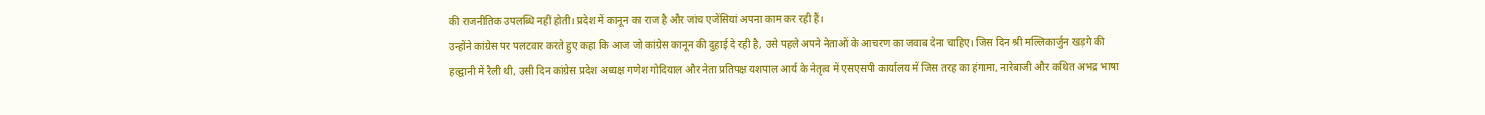की राजनीतिक उपलब्धि नहीं होती। प्रदेश में कानून का राज है और जांच एजेंसियां अपना काम कर रही हैं।
उन्होंने कांग्रेस पर पलटवार करते हुए कहा कि आज जो कांग्रेस कानून की दुहाई दे रही है, उसे पहले अपने नेताओं के आचरण का जवाब देना चाहिए। जिस दिन श्री मल्लिकार्जुन खड़गे की हल्द्वानी में रैली थी, उसी दिन कांग्रेस प्रदेश अध्यक्ष गणेश गोदियाल और नेता प्रतिपक्ष यशपाल आर्य के नेतृत्व में एसएसपी कार्यालय में जिस तरह का हंगामा, नारेबाजी और कथित अभद्र भाषा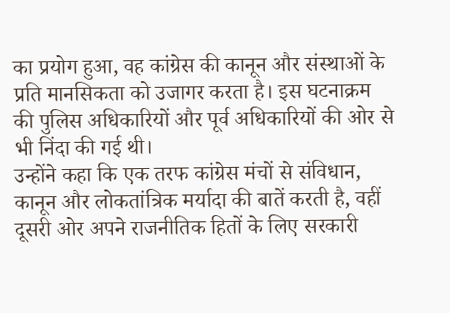का प्रयोग हुआ, वह कांग्रेस की कानून और संस्थाओं के प्रति मानसिकता को उजागर करता है। इस घटनाक्रम की पुलिस अधिकारियों और पूर्व अधिकारियों की ओर से भी निंदा की गई थी।
उन्होंने कहा कि एक तरफ कांग्रेस मंचों से संविधान, कानून और लोकतांत्रिक मर्यादा की बातें करती है, वहीं दूसरी ओर अपने राजनीतिक हितों के लिए सरकारी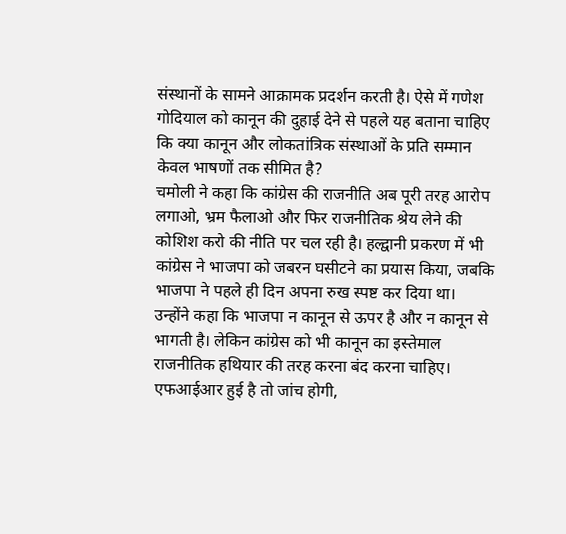संस्थानों के सामने आक्रामक प्रदर्शन करती है। ऐसे में गणेश गोदियाल को कानून की दुहाई देने से पहले यह बताना चाहिए कि क्या कानून और लोकतांत्रिक संस्थाओं के प्रति सम्मान केवल भाषणों तक सीमित है?
चमोली ने कहा कि कांग्रेस की राजनीति अब पूरी तरह आरोप लगाओ, भ्रम फैलाओ और फिर राजनीतिक श्रेय लेने की कोशिश करो की नीति पर चल रही है। हल्द्वानी प्रकरण में भी कांग्रेस ने भाजपा को जबरन घसीटने का प्रयास किया, जबकि भाजपा ने पहले ही दिन अपना रुख स्पष्ट कर दिया था।
उन्होंने कहा कि भाजपा न कानून से ऊपर है और न कानून से भागती है। लेकिन कांग्रेस को भी कानून का इस्तेमाल राजनीतिक हथियार की तरह करना बंद करना चाहिए। एफआईआर हुई है तो जांच होगी,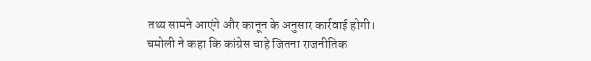तथ्य सामने आएंगे और कानून के अनुसार कार्रवाई होगी।
चमोली ने कहा कि कांग्रेस चाहे जितना राजनीतिक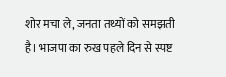शोर मचा ले, जनता तथ्यों को समझती है। भाजपा का रुख पहले दिन से स्पष्ट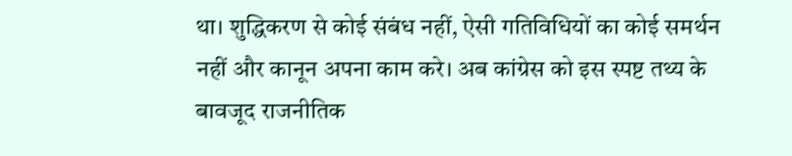था। शुद्धिकरण से कोई संबंध नहीं, ऐसी गतिविधियों का कोई समर्थन नहीं और कानून अपना काम करे। अब कांग्रेस को इस स्पष्ट तथ्य के बावजूद राजनीतिक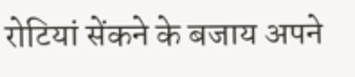रोटियां सेंकने के बजाय अपने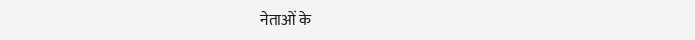नेताओं के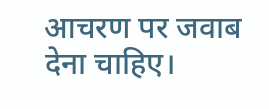आचरण पर जवाब देना चाहिए।